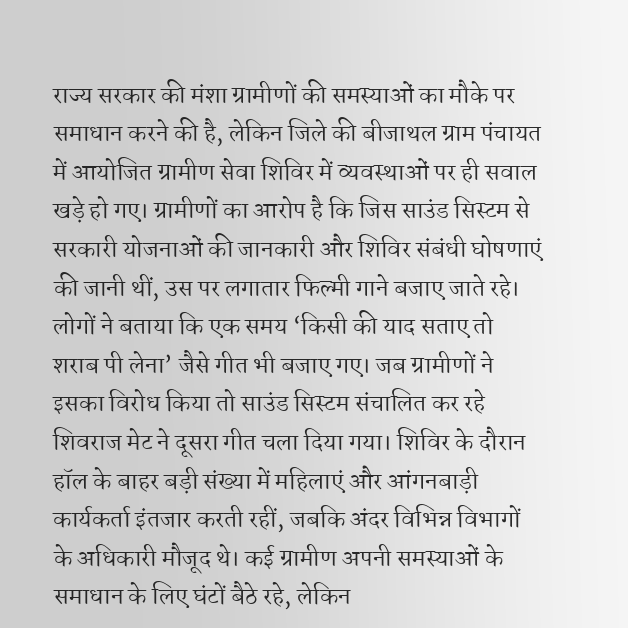राज्य सरकार की मंशा ग्रामीणों की समस्याओं का मौके पर समाधान करने की है, लेकिन जिले की बीजाथल ग्राम पंचायत में आयोजित ग्रामीण सेवा शिविर में व्यवस्थाओं पर ही सवाल खड़े हो गए। ग्रामीणों का आरोप है कि जिस साउंड सिस्टम से सरकारी योजनाओं की जानकारी और शिविर संबंधी घोषणाएं की जानी थीं, उस पर लगातार फिल्मी गाने बजाए जाते रहे। लोगों ने बताया कि एक समय ‘किसी की याद सताए तो शराब पी लेना’ जैसे गीत भी बजाए गए। जब ग्रामीणों ने इसका विरोध किया तो साउंड सिस्टम संचालित कर रहे शिवराज मेट ने दूसरा गीत चला दिया गया। शिविर के दौरान हॉल के बाहर बड़ी संख्या में महिलाएं और आंगनबाड़ी कार्यकर्ता इंतजार करती रहीं, जबकि अंदर विभिन्न विभागों के अधिकारी मौजूद थे। कई ग्रामीण अपनी समस्याओं के समाधान के लिए घंटों बैठे रहे, लेकिन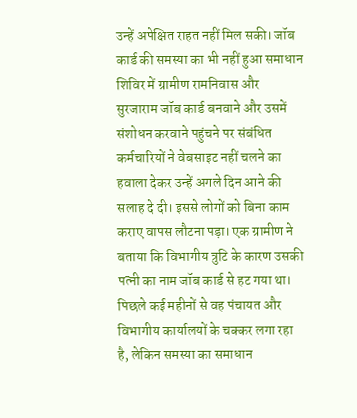उन्हें अपेक्षित राहत नहीं मिल सकी। जॉब कार्ड की समस्या का भी नहीं हुआ समाधान शिविर में ग्रामीण रामनिवास और सुरजाराम जॉब कार्ड बनवाने और उसमें संशोधन करवाने पहुंचने पर संबंधित कर्मचारियों ने वेबसाइट नहीं चलने का हवाला देकर उन्हें अगले दिन आने की सलाह दे दी। इससे लोगों को बिना काम कराए वापस लौटना पड़ा। एक ग्रामीण ने बताया कि विभागीय त्रुटि के कारण उसकी पत्नी का नाम जॉब कार्ड से हट गया था। पिछले कई महीनों से वह पंचायत और विभागीय कार्यालयों के चक्कर लगा रहा है, लेकिन समस्या का समाधान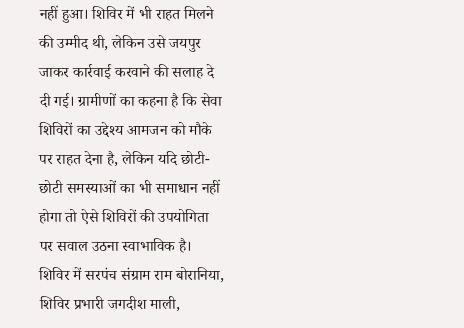नहीं हुआ। शिविर में भी राहत मिलने की उम्मीद थी, लेकिन उसे जयपुर जाकर कार्रवाई करवाने की सलाह दे दी गई। ग्रामीणों का कहना है कि सेवा शिविरों का उद्देश्य आमजन को मौके पर राहत देना है, लेकिन यदि छोटी-छोटी समस्याओं का भी समाधान नहीं होगा तो ऐसे शिविरों की उपयोगिता पर सवाल उठना स्वाभाविक है। शिविर में सरपंच संग्राम राम बोरानिया, शिविर प्रभारी जगदीश माली,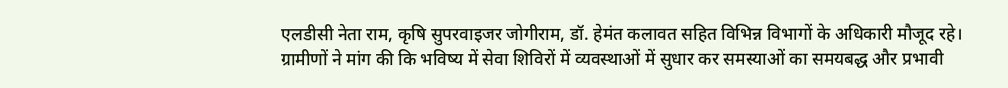एलडीसी नेता राम, कृषि सुपरवाइजर जोगीराम, डॉ. हेमंत कलावत सहित विभिन्न विभागों के अधिकारी मौजूद रहे। ग्रामीणों ने मांग की कि भविष्य में सेवा शिविरों में व्यवस्थाओं में सुधार कर समस्याओं का समयबद्ध और प्रभावी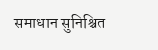समाधान सुनिश्चित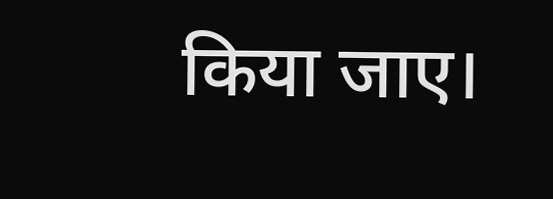किया जाए।